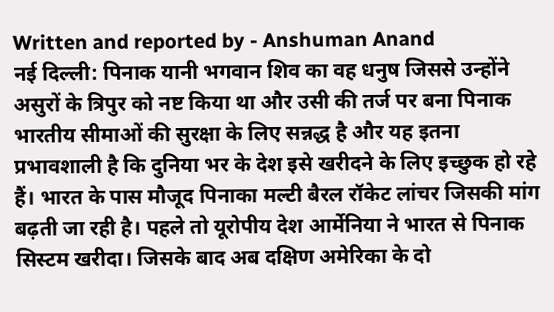Written and reported by - Anshuman Anand
नई दिल्ली: पिनाक यानी भगवान शिव का वह धनुष जिससे उन्होंने असुरों के त्रिपुर को नष्ट किया था और उसी की तर्ज पर बना पिनाक भारतीय सीमाओं की सुरक्षा के लिए सन्नद्ध है और यह इतना प्रभावशाली है कि दुनिया भर के देश इसे खरीदने के लिए इच्छुक हो रहे हैं। भारत के पास मौजूद पिनाका मल्टी बैरल रॉकेट लांचर जिसकी मांग बढ़ती जा रही है। पहले तो यूरोपीय देश आर्मेनिया ने भारत से पिनाक सिस्टम खरीदा। जिसके बाद अब दक्षिण अमेरिका के दो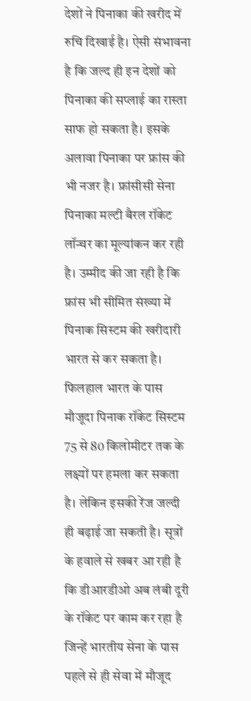देशों ने पिनाका की खरीद में रुचि दिखाई है। ऐसी संभावना है कि जल्द ही इन देशों को पिनाका की सप्लाई का रास्ता साफ हो सकता है। इसके अलावा पिनाका पर फ्रांस की भी नजर है। फ्रांसीसी सेना पिनाका मल्टी बैरल रॉकेट लॉन्चर का मूल्यांकन कर रही है। उम्मीद की जा रही है कि फ्रांस भी सीमित संख्या में पिनाक सिस्टम की खरीदारी भारत से कर सकता है।
फिलहाल भारत के पास मौजूदा पिनाक रॉकेट सिस्टम 75 से 80 किलोमीटर तक के लक्ष्यों पर हमला कर सकता है। लेकिन इसकी रेंज जल्दी ही बढ़ाई जा सकती है। सूत्रों के हवाले से खबर आ रही है कि डीआरडीओ अब लंबी दूरी के रॉकेट पर काम कर रहा है जिन्हें भारतीय सेना के पास पहले से ही सेवा में मौजूद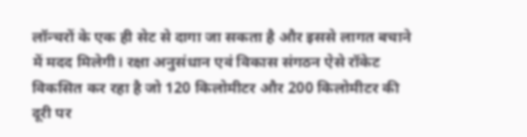लॉन्चरों के एक ही सेट से दागा जा सकता है और इससे लागत बचाने में मदद मिलेगी। रक्षा अनुसंधान एवं विकास संगठन ऐसे रॉकेट विकसित कर रहा है जो 120 किलोमीटर और 200 किलोमीटर की दूरी पर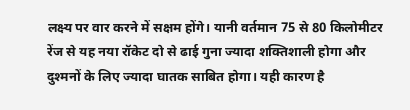लक्ष्य पर वार करने में सक्षम होंगे। यानी वर्तमान 75 से 80 किलोमीटर रेंज से यह नया रॉकेट दो से ढाई गुना ज्यादा शक्तिशाली होगा और दुश्मनों के लिए ज्यादा घातक साबित होगा। यही कारण है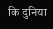कि दुनिया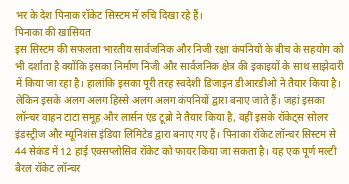भर के देश पिनाक रॉकेट सिस्टम में रुचि दिखा रहे हैं।
पिनाका की खासियत
इस सिस्टम की सफलता भारतीय सार्वजनिक और निजी रक्षा कंपनियों के बीच के सहयोग को भी दर्शाता है क्योंकि इसका निर्माण निजी और सार्वजनिक क्षेत्र की इकाइयों के साथ साझेदारी में किया जा रहा है। हालांकि इसका पूरी तरह स्वदेशी डिजाइन डीआरडीओ ने तैयार किया है। लेकिन इसके अलग अलग हिस्से अलग अलग कंपनियों द्वारा बनाए जाते हैं। जहां इसका लॉन्चर वाहन टाटा समूह और लार्सन एंड टूब्रो ने तैयार किया है, वहीं इसके रॉकेट्स सोलर इंडस्ट्रीज और म्यूनिशंस इंडिया लिमिटेड द्वारा बनाए गए हैं। पिनाका रॉकेट लॉन्चर सिस्टम से 44 सेकंड में 12 हाई एक्सप्लोसिव रॉकेट को फायर किया जा सकता है। यह एक पूर्ण मल्टी बैरल रॉकेट लॉन्चर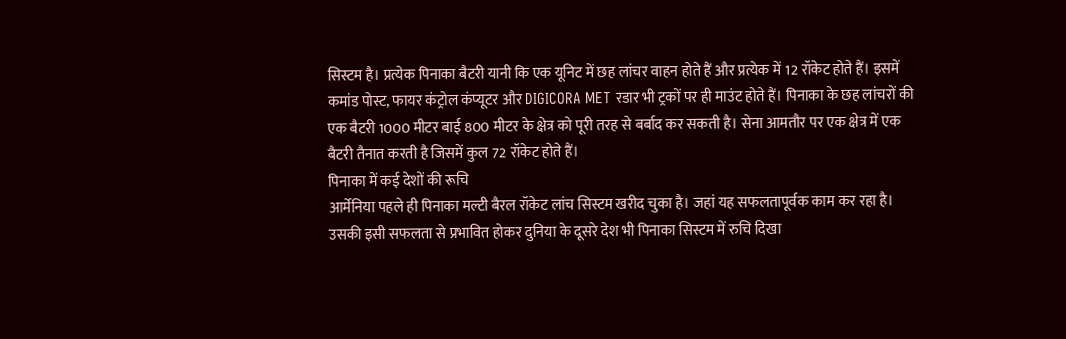सिस्टम है। प्रत्येक पिनाका बैटरी यानी कि एक यूनिट में छह लांचर वाहन होते हैं और प्रत्येक में 12 रॉकेट होते हैं। इसमें कमांड पोस्ट, फायर कंट्रोल कंप्यूटर और DIGICORA MET रडार भी ट्रकों पर ही माउंट होते हैं। पिनाका के छह लांचरों की एक बैटरी 1000 मीटर बाई 800 मीटर के क्षेत्र को पूरी तरह से बर्बाद कर सकती है। सेना आमतौर पर एक क्षेत्र में एक बैटरी तैनात करती है जिसमें कुल 72 रॉकेट होते हैं।
पिनाका में कई देशों की रूचि
आर्मेनिया पहले ही पिनाका मल्टी बैरल रॉकेट लांच सिस्टम खरीद चुका है। जहां यह सफलतापूर्वक काम कर रहा है। उसकी इसी सफलता से प्रभावित होकर दुनिया के दूसरे देश भी पिनाका सिस्टम में रुचि दिखा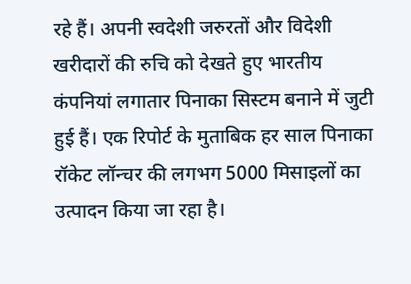रहे हैं। अपनी स्वदेशी जरुरतों और विदेशी खरीदारों की रुचि को देखते हुए भारतीय कंपनियां लगातार पिनाका सिस्टम बनाने में जुटी हुई हैं। एक रिपोर्ट के मुताबिक हर साल पिनाका रॉकेट लॉन्चर की लगभग 5000 मिसाइलों का उत्पादन किया जा रहा है।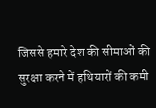जिससे हमारे देश की सीमाओं की सुरक्षा करने में हथियारों की कमी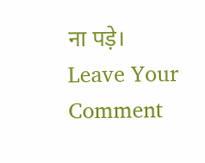ना पड़े।
Leave Your Comment